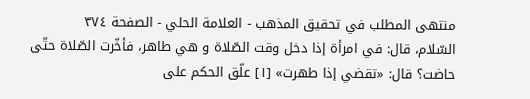منتهى المطلب في تحقيق المذهب - العلامة الحلي - الصفحة ٣٧٤
السّلام، قال: في امرأة إذا دخل وقت الصّلاة و هي طاهر، فأخّرت الصّلاة حتّى حاضت؟ قال: «تقضي إذا طهرت» [١] علّق الحكم على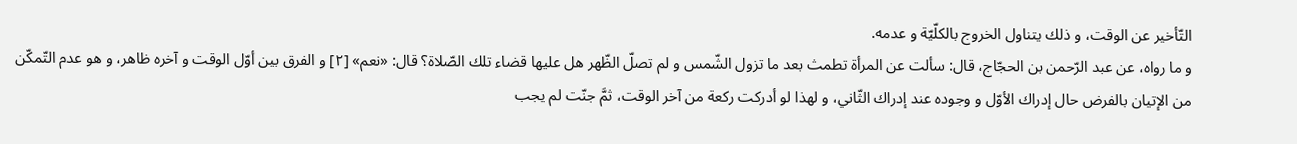التّأخير عن الوقت، و ذلك يتناول الخروج بالكلّيّة و عدمه.
و ما رواه، عن عبد الرّحمن بن الحجّاج، قال: سألت عن المرأة تطمث بعد ما تزول الشّمس و لم تصلّ الظّهر هل عليها قضاء تلك الصّلاة؟ قال: «نعم» [٢] و الفرق بين أوّل الوقت و آخره ظاهر، و هو عدم التّمكّن من الإتيان بالفرض حال إدراك الأوّل و وجوده عند إدراك الثّاني، و لهذا لو أدركت ركعة من آخر الوقت، ثمَّ جنّت لم يجب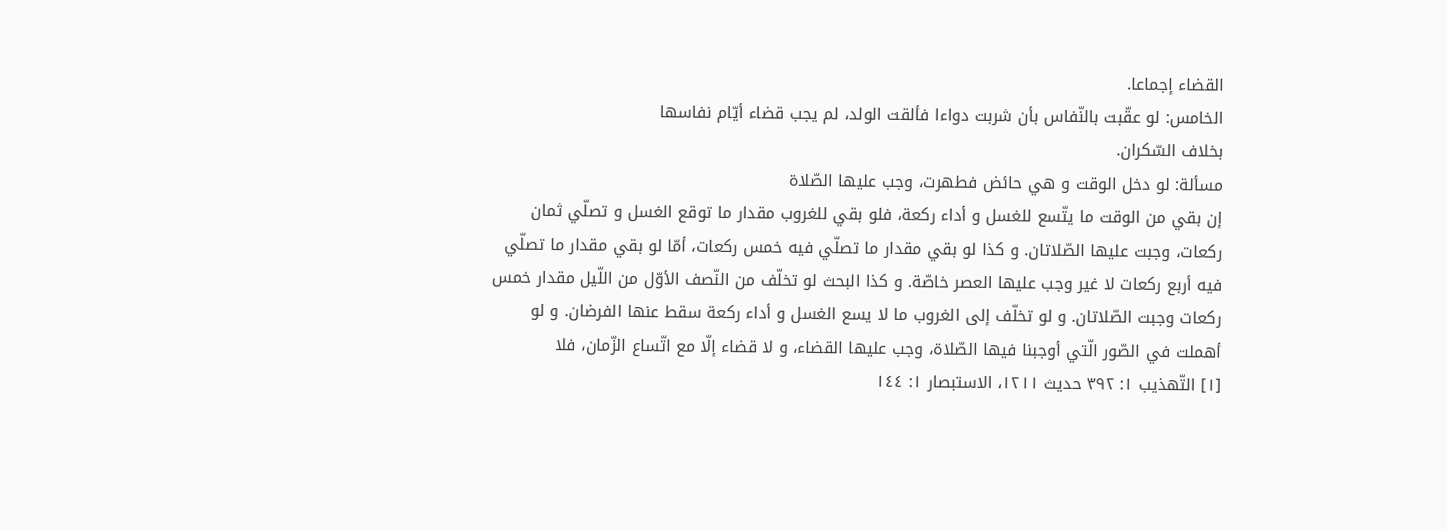القضاء إجماعا.
الخامس: لو عقّبت بالنّفاس بأن شربت دواءا فألقت الولد، لم يجب قضاء أيّام نفاسها
بخلاف السّكران.
مسألة: لو دخل الوقت و هي حائض فطهرت، وجب عليها الصّلاة
إن بقي من الوقت ما يتّسع للغسل و أداء ركعة، فلو بقي للغروب مقدار ما توقع الغسل و تصلّي ثمان ركعات، وجبت عليها الصّلاتان. و كذا لو بقي مقدار ما تصلّي فيه خمس ركعات، أمّا لو بقي مقدار ما تصلّي فيه أربع ركعات لا غير وجب عليها العصر خاصّة. و كذا البحث لو تخلّف من النّصف الأوّل من اللّيل مقدار خمس ركعات وجبت الصّلاتان. و لو تخلّف إلى الغروب ما لا يسع الغسل و أداء ركعة سقط عنها الفرضان. و لو أهملت في الصّور الّتي أوجبنا فيها الصّلاة، وجب عليها القضاء، و لا قضاء إلّا مع اتّساع الزّمان، فلا
[١] التّهذيب ١: ٣٩٢ حديث ١٢١١، الاستبصار ١: ١٤٤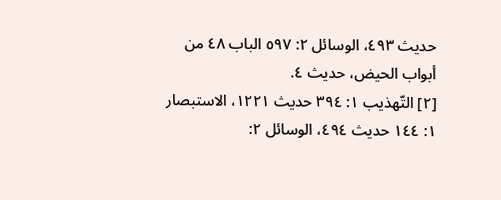حديث ٤٩٣، الوسائل ٢: ٥٩٧ الباب ٤٨ من أبواب الحيض، حديث ٤.
[٢] التّهذيب ١: ٣٩٤ حديث ١٢٢١، الاستبصار ١: ١٤٤ حديث ٤٩٤، الوسائل ٢: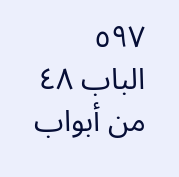٥٩٧ الباب ٤٨ من أبواب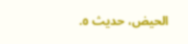الحيض، حديث ٥.